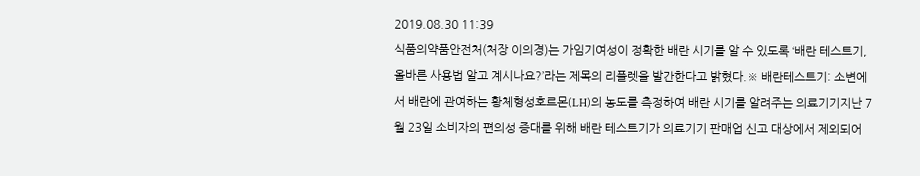2019.08.30 11:39
식품의약품안전처(처장 이의경)는 가임기여성이 정확한 배란 시기를 알 수 있도록 ‘배란 테스트기, 올바른 사용법 알고 계시나요?’라는 제목의 리플렛을 발간한다고 밝혔다.※ 배란테스트기: 소변에서 배란에 관여하는 황체형성호르몬(LH)의 농도를 측정하여 배란 시기를 알려주는 의료기기지난 7월 23일 소비자의 편의성 증대를 위해 배란 테스트기가 의료기기 판매업 신고 대상에서 제외되어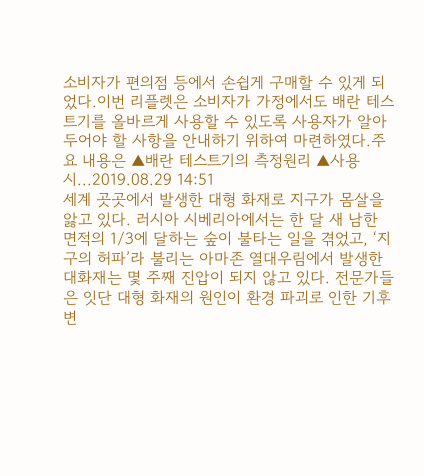소비자가 편의점 등에서 손쉽게 구매할 수 있게 되었다.이번 리플렛은 소비자가 가정에서도 배란 테스트기를 올바르게 사용할 수 있도록 사용자가 알아 두어야 할 사항을 안내하기 위하여 마련하였다.주요 내용은 ▲배란 테스트기의 측정원리 ▲사용시...2019.08.29 14:51
세계 곳곳에서 발생한 대형 화재로 지구가 몸살을 앓고 있다. 러시아 시베리아에서는 한 달 새 남한 면적의 1/3에 달하는 숲이 불타는 일을 겪었고, ‘지구의 허파’라 불리는 아마존 열대우림에서 발생한 대화재는 몇 주째 진압이 되지 않고 있다. 전문가들은 잇단 대형 화재의 원인이 환경 파괴로 인한 기후 변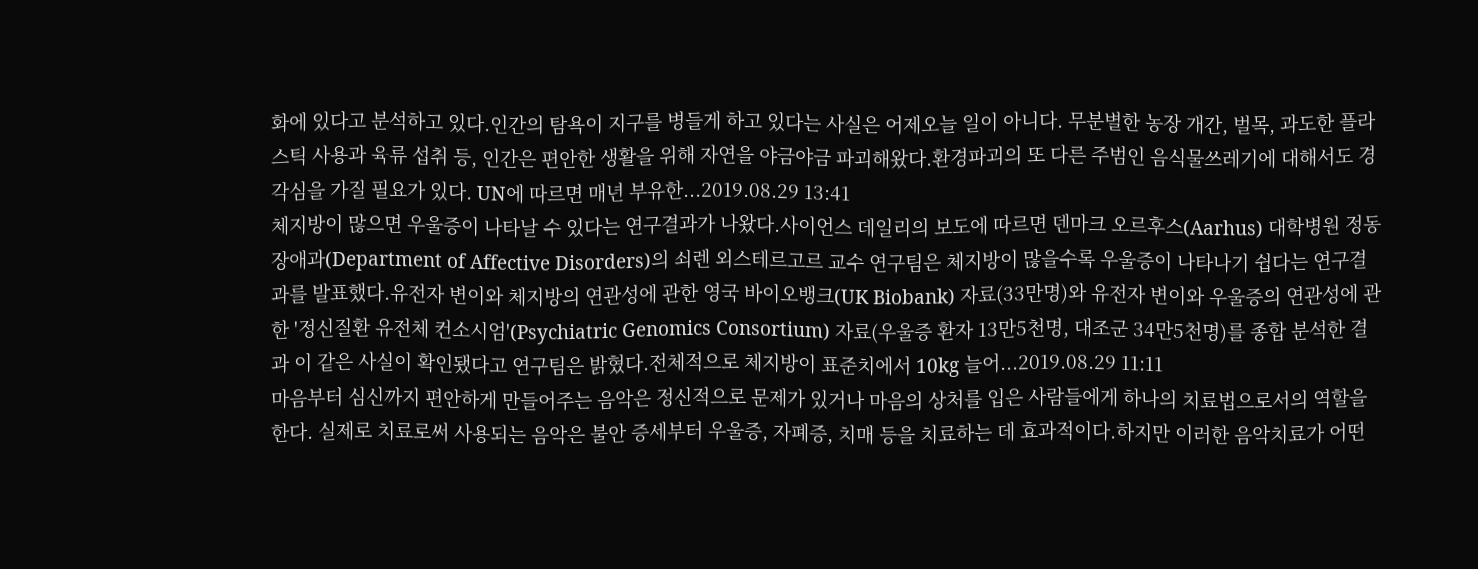화에 있다고 분석하고 있다.인간의 탐욕이 지구를 병들게 하고 있다는 사실은 어제오늘 일이 아니다. 무분별한 농장 개간, 벌목, 과도한 플라스틱 사용과 육류 섭취 등, 인간은 편안한 생활을 위해 자연을 야금야금 파괴해왔다.환경파괴의 또 다른 주범인 음식물쓰레기에 대해서도 경각심을 가질 필요가 있다. UN에 따르면 매년 부유한...2019.08.29 13:41
체지방이 많으면 우울증이 나타날 수 있다는 연구결과가 나왔다.사이언스 데일리의 보도에 따르면 덴마크 오르후스(Aarhus) 대학병원 정동장애과(Department of Affective Disorders)의 쇠렌 외스테르고르 교수 연구팀은 체지방이 많을수록 우울증이 나타나기 쉽다는 연구결과를 발표했다.유전자 변이와 체지방의 연관성에 관한 영국 바이오뱅크(UK Biobank) 자료(33만명)와 유전자 변이와 우울증의 연관성에 관한 '정신질환 유전체 컨소시엄'(Psychiatric Genomics Consortium) 자료(우울증 환자 13만5천명, 대조군 34만5천명)를 종합 분석한 결과 이 같은 사실이 확인됐다고 연구팀은 밝혔다.전체적으로 체지방이 표준치에서 10kg 늘어...2019.08.29 11:11
마음부터 심신까지 편안하게 만들어주는 음악은 정신적으로 문제가 있거나 마음의 상처를 입은 사람들에게 하나의 치료법으로서의 역할을 한다. 실제로 치료로써 사용되는 음악은 불안 증세부터 우울증, 자폐증, 치매 등을 치료하는 데 효과적이다.하지만 이러한 음악치료가 어떤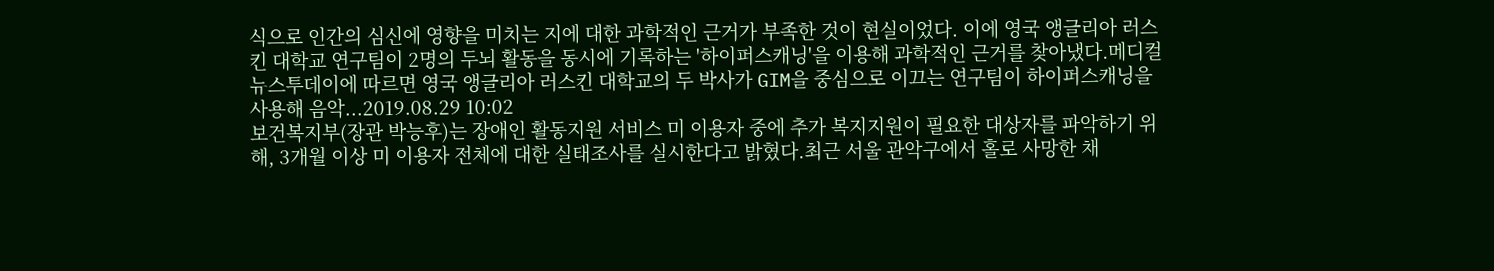식으로 인간의 심신에 영향을 미치는 지에 대한 과학적인 근거가 부족한 것이 현실이었다. 이에 영국 앵글리아 러스킨 대학교 연구팀이 2명의 두뇌 활동을 동시에 기록하는 '하이퍼스캐닝'을 이용해 과학적인 근거를 찾아냈다.메디컬뉴스투데이에 따르면 영국 앵글리아 러스킨 대학교의 두 박사가 GIM을 중심으로 이끄는 연구팀이 하이퍼스캐닝을 사용해 음악...2019.08.29 10:02
보건복지부(장관 박능후)는 장애인 활동지원 서비스 미 이용자 중에 추가 복지지원이 필요한 대상자를 파악하기 위해, 3개월 이상 미 이용자 전체에 대한 실태조사를 실시한다고 밝혔다.최근 서울 관악구에서 홀로 사망한 채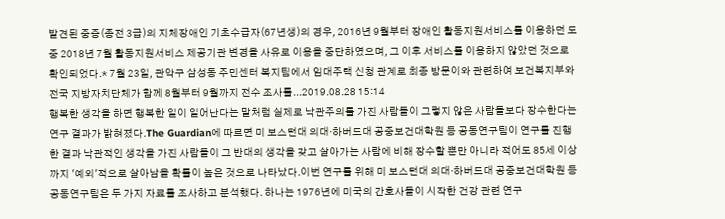발견된 중증(종전 3급)의 지체장애인 기초수급자(67년생)의 경우, 2016년 9월부터 장애인 활동지원서비스를 이용하던 도중 2018년 7월 활동지원서비스 제공기관 변경을 사유로 이용을 중단하였으며, 그 이후 서비스를 이용하지 않았던 것으로 확인되었다.* 7월 23일, 관악구 삼성동 주민센터 복지팀에서 임대주택 신청 관계로 최종 방문이와 관련하여 보건복지부와 전국 지방자치단체가 함께 8월부터 9월까지 전수 조사를...2019.08.28 15:14
행복한 생각을 하면 행복한 일이 일어난다는 말처럼 실제로 낙관주의를 가진 사람들이 그렇지 않은 사람들보다 장수한다는 연구 결과가 밝혀졌다.The Guardian에 따르면 미 보스턴대 의대·하버드대 공중보건대학원 등 공동연구팀이 연구를 진행한 결과 낙관적인 생각을 가진 사람들이 그 반대의 생각을 갖고 살아가는 사람에 비해 장수할 뿐만 아니라 적어도 85세 이상까지 '예외'적으로 살아남을 확률이 높은 것으로 나타났다.이번 연구를 위해 미 보스턴대 의대·하버드대 공중보건대학원 등 공동연구팀은 두 가지 자료를 조사하고 분석했다. 하나는 1976년에 미국의 간호사들이 시작한 건강 관련 연구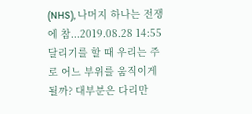(NHS), 나머지 하나는 전쟁에 참...2019.08.28 14:55
달리기를 할 때 우리는 주로 어느 부위를 움직이게 될까? 대부분은 다리만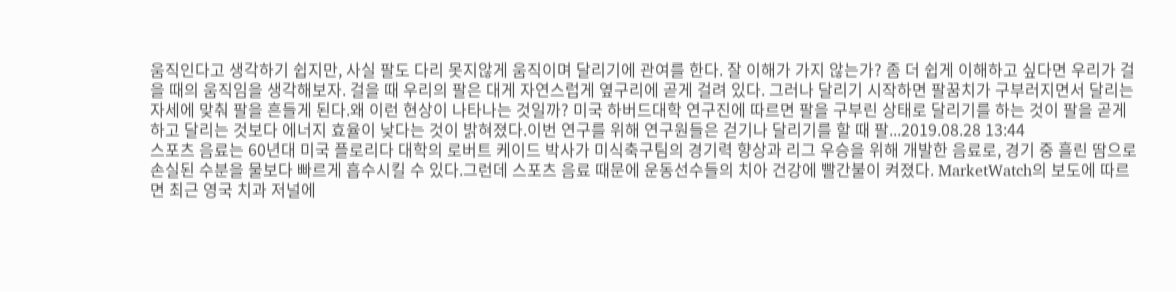움직인다고 생각하기 쉽지만, 사실 팔도 다리 못지않게 움직이며 달리기에 관여를 한다. 잘 이해가 가지 않는가? 좀 더 쉽게 이해하고 싶다면 우리가 걸을 때의 움직임을 생각해보자. 걸을 때 우리의 팔은 대게 자연스럽게 옆구리에 곧게 걸려 있다. 그러나 달리기 시작하면 팔꿈치가 구부러지면서 달리는 자세에 맞춰 팔을 흔들게 된다.왜 이런 현상이 나타나는 것일까? 미국 하버드대학 연구진에 따르면 팔을 구부린 상태로 달리기를 하는 것이 팔을 곧게 하고 달리는 것보다 에너지 효율이 낮다는 것이 밝혀졌다.이번 연구를 위해 연구원들은 걷기나 달리기를 할 때 팔...2019.08.28 13:44
스포츠 음료는 60년대 미국 플로리다 대학의 로버트 케이드 박사가 미식축구팀의 경기력 향상과 리그 우승을 위해 개발한 음료로, 경기 중 흘린 땀으로 손실된 수분을 물보다 빠르게 흡수시킬 수 있다.그런데 스포츠 음료 때문에 운동선수들의 치아 건강에 빨간불이 켜졌다. MarketWatch의 보도에 따르면 최근 영국 치과 저널에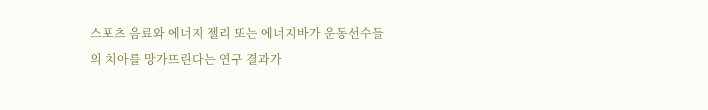스포츠 음료와 에너지 젤리 또는 에너지바가 운동선수들의 치아를 망가뜨린다는 연구 결과가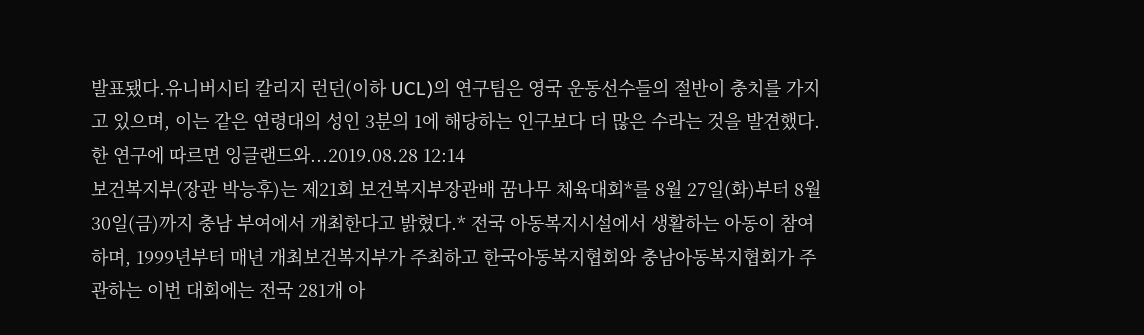발표됐다.유니버시티 칼리지 런던(이하 UCL)의 연구팀은 영국 운동선수들의 절반이 충치를 가지고 있으며, 이는 같은 연령대의 성인 3분의 1에 해당하는 인구보다 더 많은 수라는 것을 발견했다. 한 연구에 따르면 잉글랜드와...2019.08.28 12:14
보건복지부(장관 박능후)는 제21회 보건복지부장관배 꿈나무 체육대회*를 8월 27일(화)부터 8월 30일(금)까지 충남 부여에서 개최한다고 밝혔다.* 전국 아동복지시설에서 생활하는 아동이 참여하며, 1999년부터 매년 개최보건복지부가 주최하고 한국아동복지협회와 충남아동복지협회가 주관하는 이번 대회에는 전국 281개 아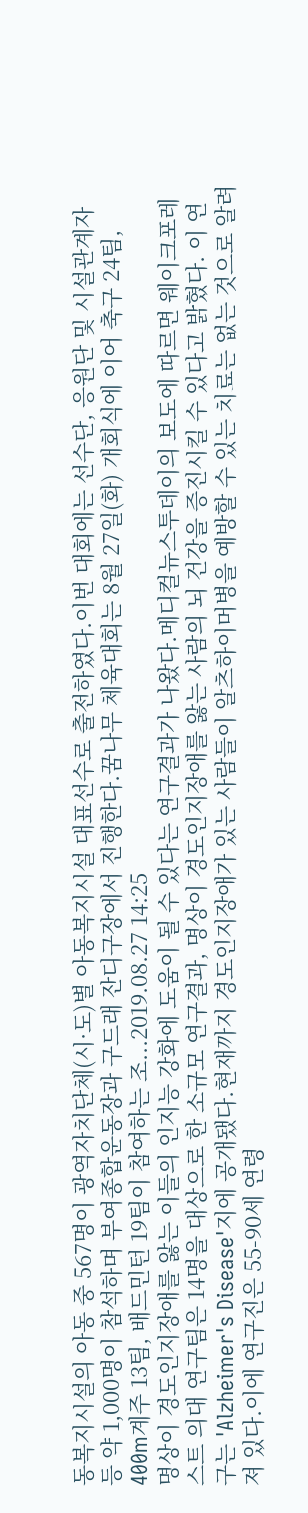동복지시설의 아동 중 567명이 광역자치단체(시·도)별 아동복지시설 대표선수로 출전하였다.이번 대회에는 선수단, 응원단 및 시설관계자 등 약 1,000명이 참석하며 부여종합운동장과 구드래 잔디구장에서 진행한다.꿈나무 체육대회는 8월 27일(화) 개회식에 이어 축구 24팀, 400m계주 13팀, 배드민턴 19팀이 참여하는 조...2019.08.27 14:25
명상이 경도인지장애를 앓는 이들의 인지능 강화에 도움이 될 수 있다는 연구결과가 나왔다.메디컬뉴스투데이의 보도에 따르면 웨이크포레스트 의대 연구팀은 14명을 대상으로 한 소규모 연구결과, 명상이 경도인지장애를 앓는 사람의 뇌 건강을 증진시킬 수 있다고 밝혔다. 이 연구는 'Alzheimer's Disease'지에 공개됐다.현재까지 경도인지장애가 있는 사람들이 알츠하이머병을 예방할 수 있는 치료는 없는 것으로 알려져 있다.이에 연구진은 55-90세 연령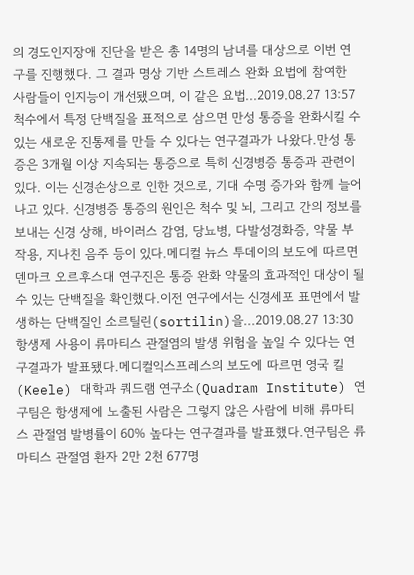의 경도인지장애 진단을 받은 총 14명의 남녀를 대상으로 이번 연구를 진행했다. 그 결과 명상 기반 스트레스 완화 요법에 참여한 사람들이 인지능이 개선됐으며, 이 같은 요법...2019.08.27 13:57
척수에서 특정 단백질을 표적으로 삼으면 만성 통증을 완화시킬 수 있는 새로운 진통제를 만들 수 있다는 연구결과가 나왔다.만성 통증은 3개월 이상 지속되는 통증으로 특히 신경병증 통증과 관련이 있다. 이는 신경손상으로 인한 것으로, 기대 수명 증가와 함께 늘어나고 있다. 신경병증 통증의 원인은 척수 및 뇌, 그리고 간의 정보를 보내는 신경 상해, 바이러스 감염, 당뇨병, 다발성경화증, 약물 부작용, 지나친 음주 등이 있다.메디컬 뉴스 투데이의 보도에 따르면 덴마크 오르후스대 연구진은 통증 완화 약물의 효과적인 대상이 될 수 있는 단백질을 확인했다.이전 연구에서는 신경세포 표면에서 발생하는 단백질인 소르틸린(sortilin)을...2019.08.27 13:30
항생제 사용이 류마티스 관절염의 발생 위험을 높일 수 있다는 연구결과가 발표됐다.메디컬익스프레스의 보도에 따르면 영국 킬(Keele) 대학과 쿼드램 연구소(Quadram Institute) 연구팀은 항생제에 노출된 사람은 그렇지 않은 사람에 비해 류마티스 관절염 발병률이 60% 높다는 연구결과를 발표했다.연구팀은 류마티스 관절염 환자 2만 2천 677명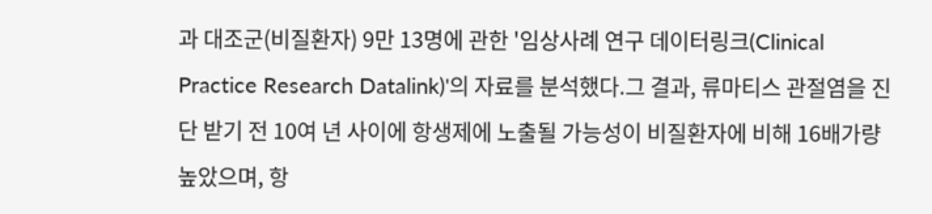과 대조군(비질환자) 9만 13명에 관한 '임상사례 연구 데이터링크(Clinical Practice Research Datalink)'의 자료를 분석했다.그 결과, 류마티스 관절염을 진단 받기 전 10여 년 사이에 항생제에 노출될 가능성이 비질환자에 비해 16배가량 높았으며, 항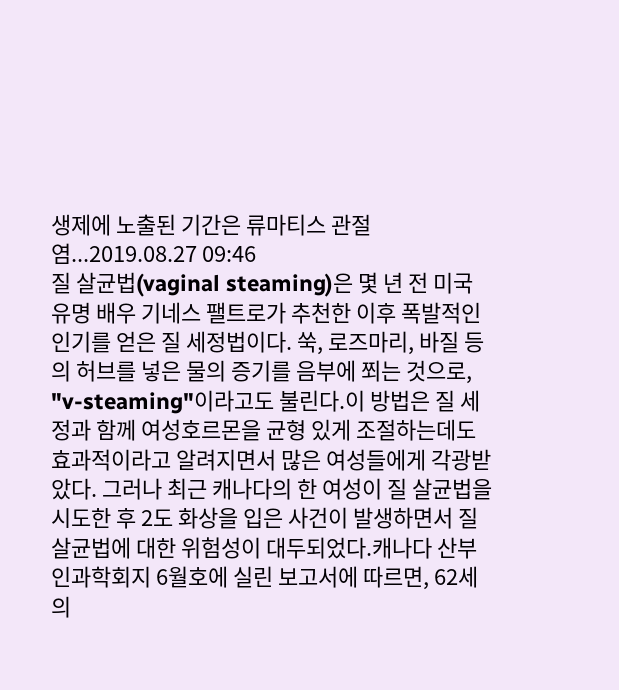생제에 노출된 기간은 류마티스 관절염...2019.08.27 09:46
질 살균법(vaginal steaming)은 몇 년 전 미국 유명 배우 기네스 팰트로가 추천한 이후 폭발적인 인기를 얻은 질 세정법이다. 쑥, 로즈마리, 바질 등의 허브를 넣은 물의 증기를 음부에 쬐는 것으로, "v-steaming"이라고도 불린다.이 방법은 질 세정과 함께 여성호르몬을 균형 있게 조절하는데도 효과적이라고 알려지면서 많은 여성들에게 각광받았다. 그러나 최근 캐나다의 한 여성이 질 살균법을 시도한 후 2도 화상을 입은 사건이 발생하면서 질 살균법에 대한 위험성이 대두되었다.캐나다 산부인과학회지 6월호에 실린 보고서에 따르면, 62세의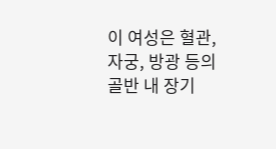이 여성은 혈관, 자궁, 방광 등의 골반 내 장기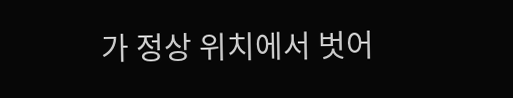가 정상 위치에서 벗어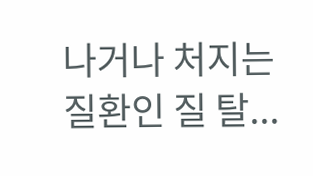나거나 처지는 질환인 질 탈...